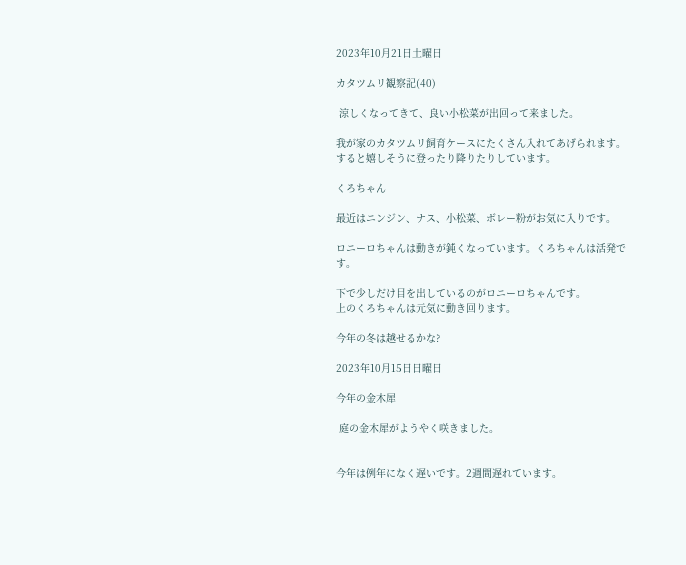2023年10月21日土曜日

カタツムリ観察記(40)

 涼しくなってきて、良い小松菜が出回って来ました。

我が家のカタツムリ飼育ケースにたくさん入れてあげられます。すると嬉しそうに登ったり降りたりしています。

くろちゃん

最近はニンジン、ナス、小松菜、ボレー粉がお気に入りです。

ロニーロちゃんは動きが鈍くなっています。くろちゃんは活発です。

下で少しだけ目を出しているのがロニーロちゃんです。
上のくろちゃんは元気に動き回ります。

今年の冬は越せるかな?

2023年10月15日日曜日

今年の金木犀

 庭の金木犀がようやく咲きました。


今年は例年になく遅いです。2週間遅れています。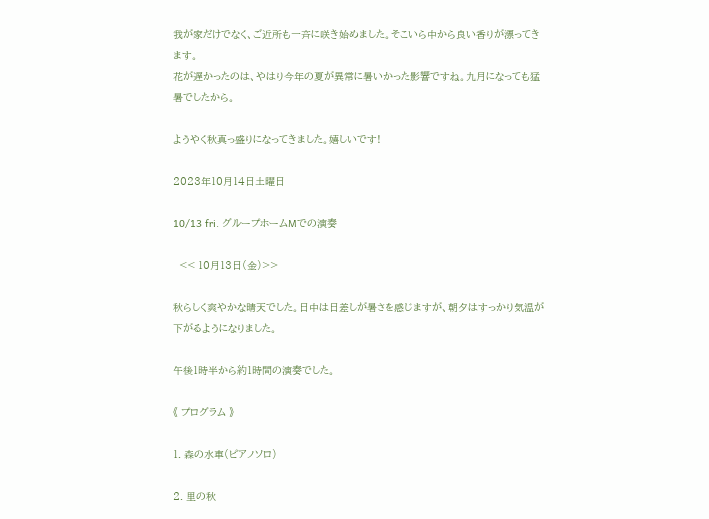我が家だけでなく、ご近所も一斉に咲き始めました。そこいら中から良い香りが漂ってきます。
花が遅かったのは、やはり今年の夏が異常に暑いかった影響ですね。九月になっても猛暑でしたから。

ようやく秋真っ盛りになってきました。嬉しいです!

2023年10月14日土曜日

10/13 fri. グループホームMでの演奏

  << 10月13日(金)>>

秋らしく爽やかな晴天でした。日中は日差しが暑さを感じますが、朝夕はすっかり気温が下がるようになりました。

午後1時半から約1時間の演奏でした。

《 プログラム 》

1. 森の水車(ピアノソロ)

2. 里の秋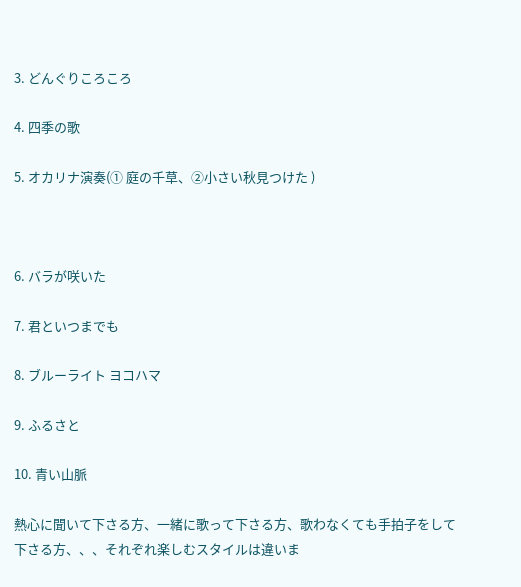3. どんぐりころころ

4. 四季の歌

5. オカリナ演奏(① 庭の千草、②小さい秋見つけた )



6. バラが咲いた

7. 君といつまでも

8. ブルーライト ヨコハマ

9. ふるさと

10. 青い山脈

熱心に聞いて下さる方、一緒に歌って下さる方、歌わなくても手拍子をして下さる方、、、それぞれ楽しむスタイルは違いま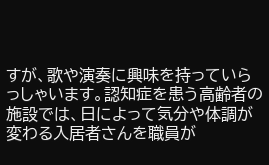すが、歌や演奏に興味を持っていらっしゃいます。認知症を患う高齢者の施設では、日によって気分や体調が変わる入居者さんを職員が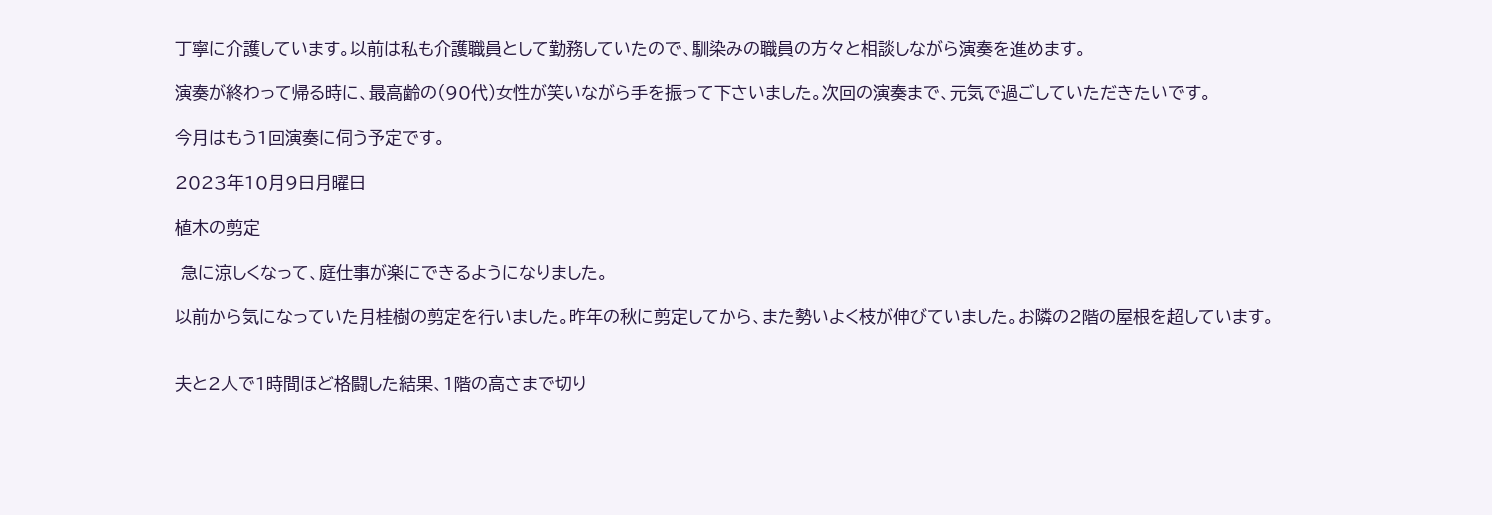丁寧に介護しています。以前は私も介護職員として勤務していたので、馴染みの職員の方々と相談しながら演奏を進めます。

演奏が終わって帰る時に、最高齢の(90代)女性が笑いながら手を振って下さいました。次回の演奏まで、元気で過ごしていただきたいです。

今月はもう1回演奏に伺う予定です。

2023年10月9日月曜日

植木の剪定

 急に涼しくなって、庭仕事が楽にできるようになりました。

以前から気になっていた月桂樹の剪定を行いました。昨年の秋に剪定してから、また勢いよく枝が伸びていました。お隣の2階の屋根を超しています。


夫と2人で1時間ほど格闘した結果、1階の高さまで切り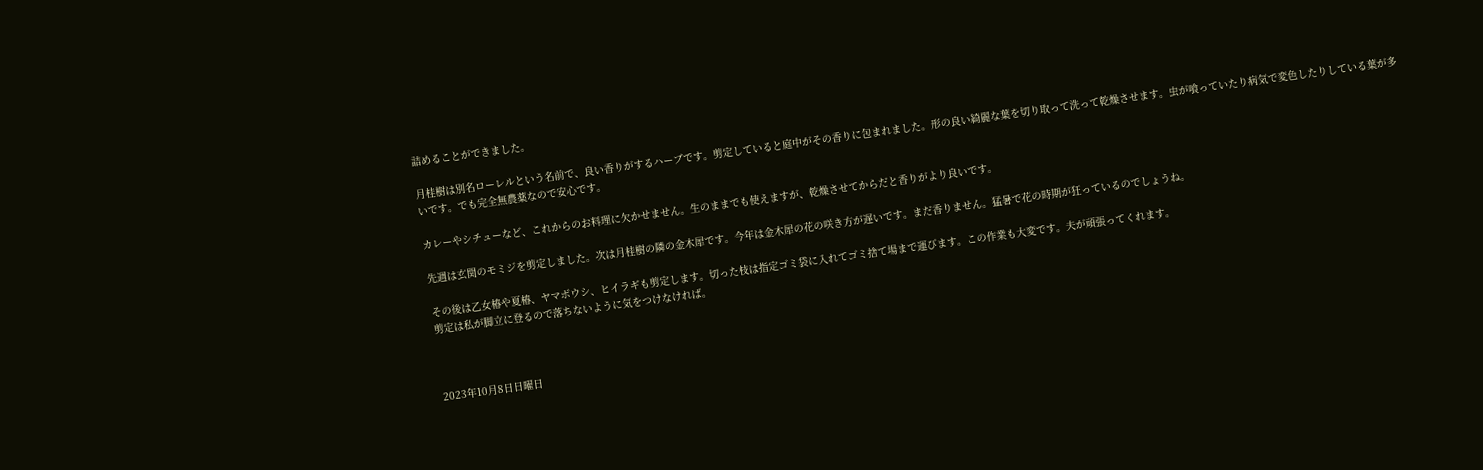詰めることができました。

月桂樹は別名ローレルという名前で、良い香りがするハーブです。剪定していると庭中がその香りに包まれました。形の良い綺麗な葉を切り取って洗って乾燥させます。虫が喰っていたり病気で変色したりしている葉が多いです。でも完全無農薬なので安心です。

カレーやシチューなど、これからのお料理に欠かせません。生のままでも使えますが、乾燥させてからだと香りがより良いです。

先週は玄関のモミジを剪定しました。次は月桂樹の隣の金木犀です。今年は金木犀の花の咲き方が遅いです。まだ香りません。猛暑で花の時期が狂っているのでしょうね。

その後は乙女椿や夏椿、ヤマボウシ、ヒイラギも剪定します。切った枝は指定ゴミ袋に入れてゴミ捨て場まで運びます。この作業も大変です。夫が頑張ってくれます。
剪定は私が脚立に登るので落ちないように気をつけなければ。



2023年10月8日日曜日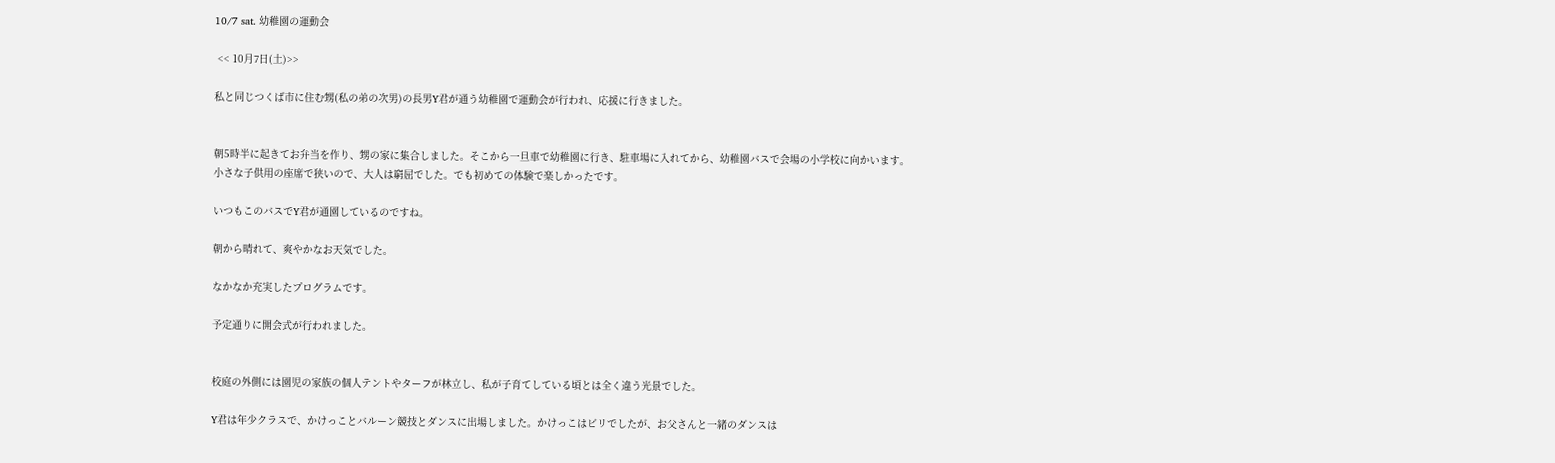10/7 sat. 幼稚園の運動会

 << 10月7日(土)>>

私と同じつくば市に住む甥(私の弟の次男)の長男Y君が通う幼稚園で運動会が行われ、応援に行きました。


朝5時半に起きてお弁当を作り、甥の家に集合しました。そこから一旦車で幼稚園に行き、駐車場に入れてから、幼稚園バスで会場の小学校に向かいます。
小さな子供用の座席で狭いので、大人は窮屈でした。でも初めての体験で楽しかったです。

いつもこのバスでY君が通園しているのですね。

朝から晴れて、爽やかなお天気でした。

なかなか充実したプログラムです。

予定通りに開会式が行われました。


校庭の外側には園児の家族の個人テントやターフが林立し、私が子育てしている頃とは全く違う光景でした。

Y君は年少クラスで、かけっことバルーン競技とダンスに出場しました。かけっこはビリでしたが、お父さんと一緒のダンスは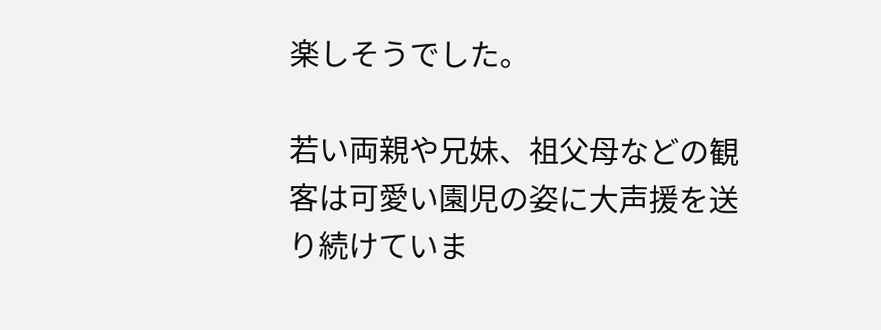楽しそうでした。

若い両親や兄妹、祖父母などの観客は可愛い園児の姿に大声援を送り続けていま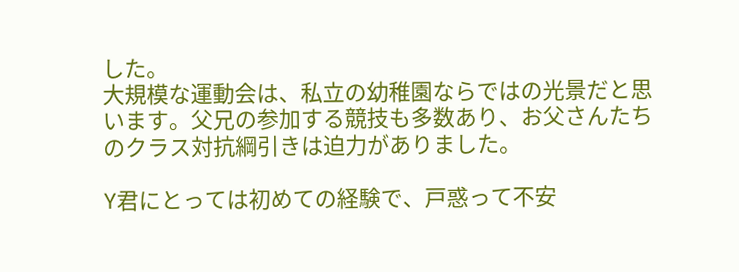した。
大規模な運動会は、私立の幼稚園ならではの光景だと思います。父兄の参加する競技も多数あり、お父さんたちのクラス対抗綱引きは迫力がありました。

Y君にとっては初めての経験で、戸惑って不安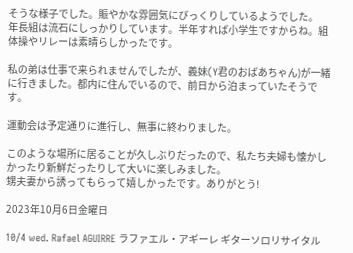そうな様子でした。賑やかな雰囲気にびっくりしているようでした。
年長組は流石にしっかりしています。半年すれば小学生ですからね。組体操やリレーは素晴らしかったです。

私の弟は仕事で来られませんでしたが、義妹(Y君のおばあちゃん)が一緒に行きました。都内に住んでいるので、前日から泊まっていたそうです。

運動会は予定通りに進行し、無事に終わりました。

このような場所に居ることが久しぶりだったので、私たち夫婦も懐かしかったり新鮮だったりして大いに楽しみました。
甥夫妻から誘ってもらって嬉しかったです。ありがとう!

2023年10月6日金曜日

10/4 wed. Rafael AGUIRRE ラファエル・アギーレ ギターソロリサイタル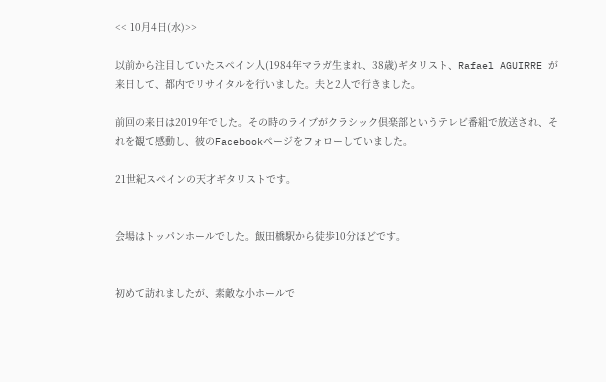<< 10月4日(水)>>

以前から注目していたスペイン人(1984年マラガ生まれ、38歳)ギタリスト、Rafael AGUIRRE が来日して、都内でリサイタルを行いました。夫と2人で行きました。

前回の来日は2019年でした。その時のライブがクラシック倶楽部というテレビ番組で放送され、それを観て感動し、彼のFacebookページをフォローしていました。

21世紀スペインの天才ギタリストです。


会場はトッパンホールでした。飯田橋駅から徒歩10分ほどです。


初めて訪れましたが、素敵な小ホールで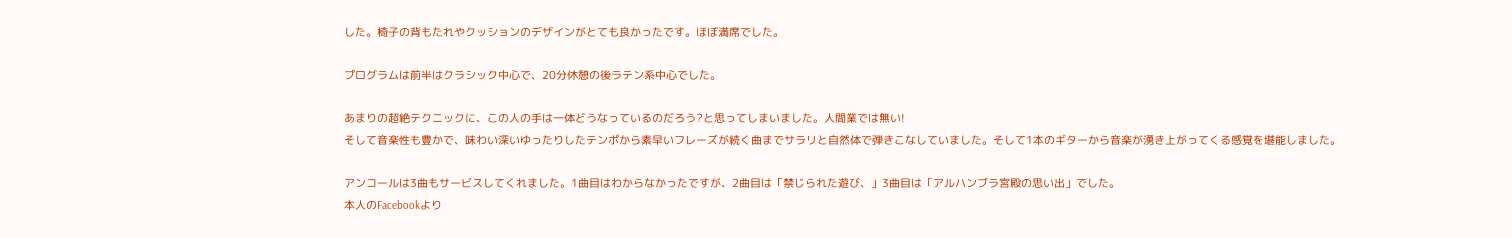した。椅子の背もたれやクッションのデザインがとても良かったです。ほぼ満席でした。

プログラムは前半はクラシック中心で、20分休憩の後ラテン系中心でした。

あまりの超絶テクニックに、この人の手は一体どうなっているのだろう?と思ってしまいました。人間業では無い!
そして音楽性も豊かで、味わい深いゆったりしたテンポから素早いフレーズが続く曲までサラリと自然体で弾きこなしていました。そして1本のギターから音楽が湧き上がってくる感覚を堪能しました。

アンコールは3曲もサービスしてくれました。1曲目はわからなかったですが、2曲目は「禁じられた遊び、」3曲目は「アルハンブラ宮殿の思い出」でした。
本人のFacebookより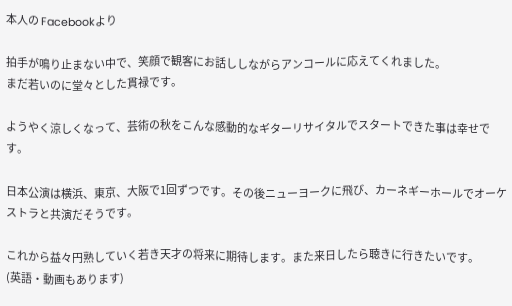本人の Facebookより

拍手が鳴り止まない中で、笑顔で観客にお話ししながらアンコールに応えてくれました。
まだ若いのに堂々とした貫禄です。

ようやく涼しくなって、芸術の秋をこんな感動的なギターリサイタルでスタートできた事は幸せです。

日本公演は横浜、東京、大阪で1回ずつです。その後ニューヨークに飛び、カーネギーホールでオーケストラと共演だそうです。

これから益々円熟していく若き天才の将来に期待します。また来日したら聴きに行きたいです。
(英語・動画もあります)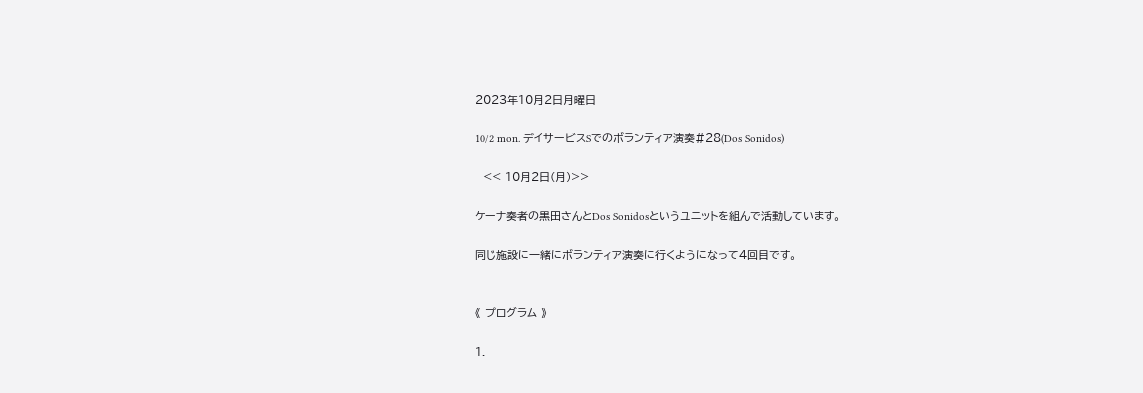2023年10月2日月曜日

10/2 mon. デイサービスSでのボランティア演奏#28(Dos Sonidos)

  << 10月2日(月)>>

ケーナ奏者の黒田さんとDos Sonidosというユニットを組んで活動しています。

同じ施設に一緒にボランティア演奏に行くようになって4回目です。


《 プログラム 》

1.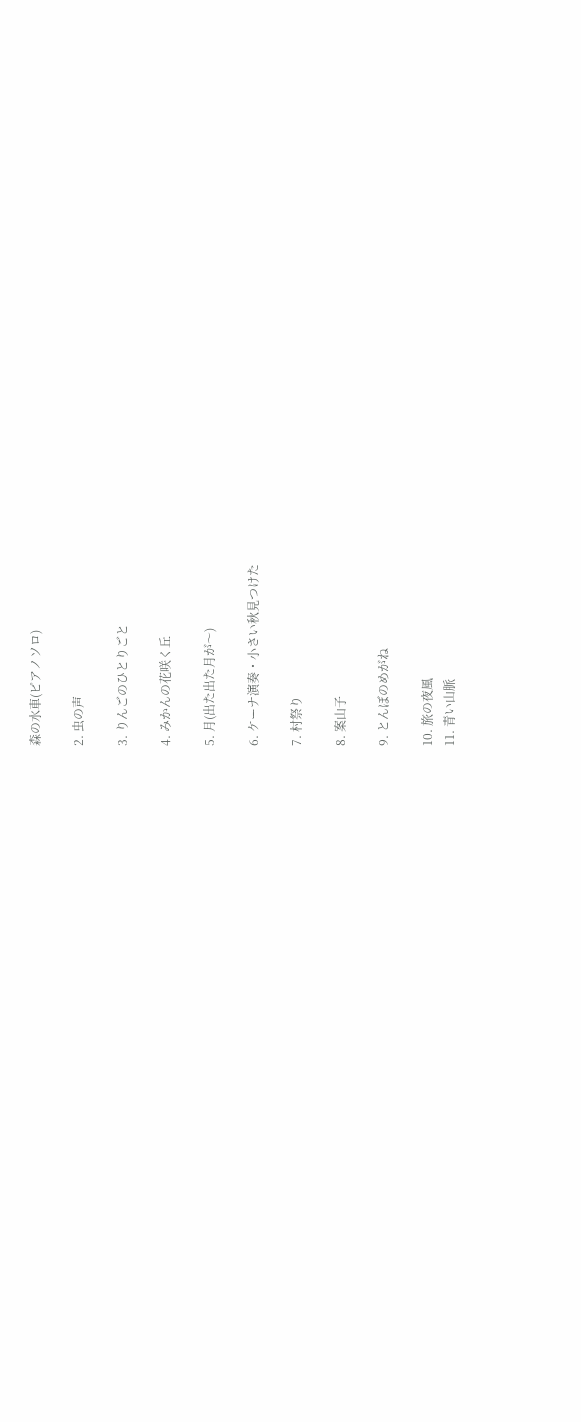森の水車(ピアノソロ)

2. 虫の声

3. りんごのひとりごと

4. みかんの花咲く丘

5. 月(出た出た月が〜)

6. ケーナ演奏・小さい秋見つけた

7. 村祭り

8. 案山子

9. とんぼのめがね

10. 旅の夜風
11. 青い山脈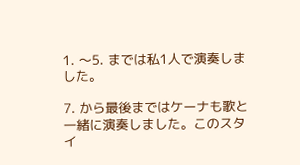1. 〜5. までは私1人で演奏しました。

7. から最後まではケーナも歌と一緒に演奏しました。このスタイ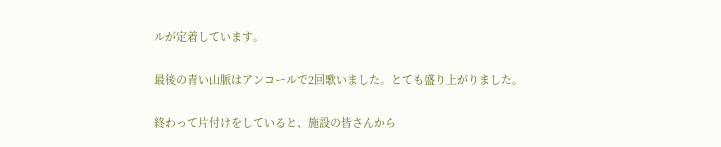ルが定着しています。

最後の青い山脈はアンコールで2回歌いました。とても盛り上がりました。

終わって片付けをしていると、施設の皆さんから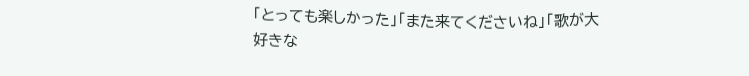「とっても楽しかった」「また来てくださいね」「歌が大好きな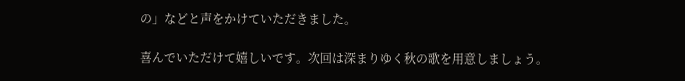の」などと声をかけていただきました。

喜んでいただけて嬉しいです。次回は深まりゆく秋の歌を用意しましょう。